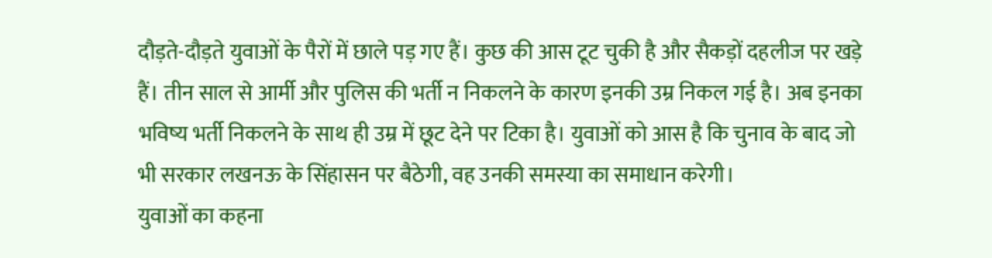दौड़ते-दौड़ते युवाओं के पैरों में छाले पड़ गए हैं। कुछ की आस टूट चुकी है और सैकड़ों दहलीज पर खड़े हैं। तीन साल से आर्मी और पुलिस की भर्ती न निकलने के कारण इनकी उम्र निकल गई है। अब इनका भविष्य भर्ती निकलने के साथ ही उम्र में छूट देने पर टिका है। युवाओं को आस है कि चुनाव के बाद जो भी सरकार लखनऊ के सिंहासन पर बैठेगी, वह उनकी समस्या का समाधान करेगी।
युवाओं का कहना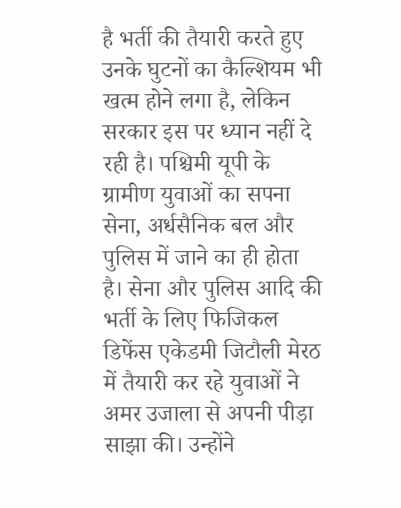है भर्ती की तैयारी करते हुए उनके घुटनों का कैल्शियम भी खत्म होने लगा है, लेकिन सरकार इस पर ध्यान नहीं दे रही है। पश्चिमी यूपी के ग्रामीण युवाओं का सपना सेना, अर्धसैनिक बल और पुलिस में जाने का ही होता है। सेना और पुलिस आदि की भर्ती के लिए फिजिकल डिफेंस एकेडमी जिटौली मेरठ में तैयारी कर रहे युवाओं ने अमर उजाला से अपनी पीड़ा साझा की। उन्होंने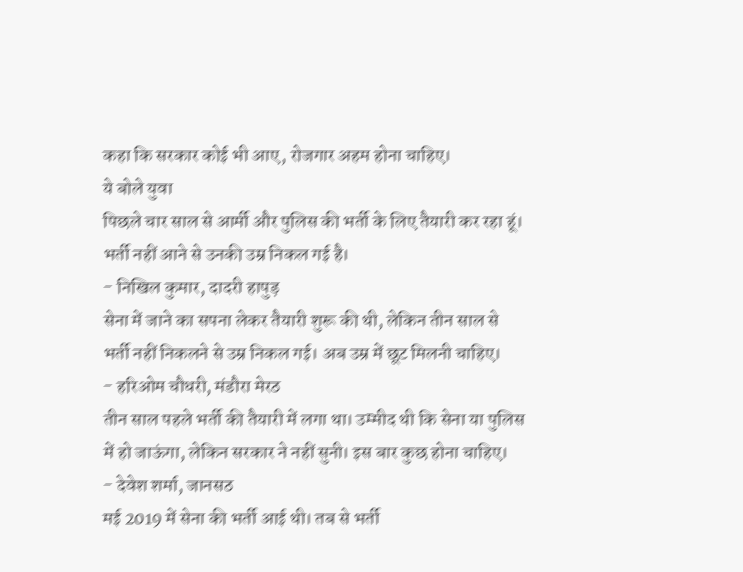कहा कि सरकार कोई भी आए, रोजगार अहम होना चाहिए।
ये बोले युवा
पिछले चार साल से आर्मी और पुलिस की भर्ती के लिए तैयारी कर रहा हूं। भर्ती नहीं आने से उनकी उम्र निकल गई है।
- निखिल कुमार, दादरी हापुड़
सेना में जाने का सपना लेकर तैयारी शुरू की थी, लेकिन तीन साल से भर्ती नहीं निकलने से उम्र निकल गई। अब उम्र में छूट मिलनी चाहिए।
- हरिओम चौधरी, मंडौरा मेरठ
तीन साल पहले भर्ती की तैयारी में लगा था। उम्मीद थी कि सेना या पुलिस में हो जाऊंगा, लेकिन सरकार ने नहीं सुनी। इस बार कुछ होना चाहिए।
- देवेश शर्मा, जानसठ
मई 2019 में सेना की भर्ती आई थी। तब से भर्ती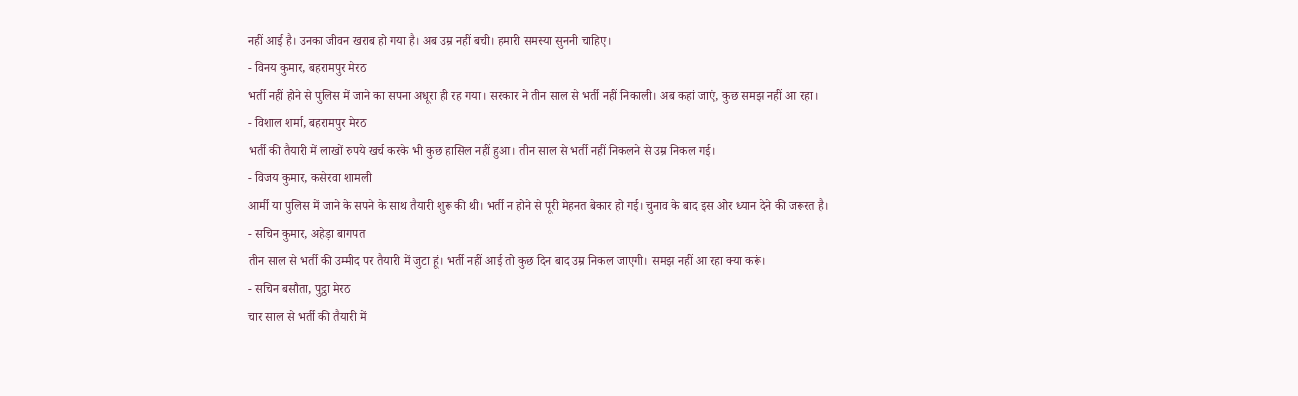नहीं आई है। उनका जीवन खराब हो गया है। अब उम्र नहीं बची। हमारी समस्या सुननी चाहिए।
- विनय कुमार, बहरामपुर मेरठ
भर्ती नहीं होने से पुलिस में जाने का सपना अधूरा ही रह गया। सरकार ने तीन साल से भर्ती नहीं निकाली। अब कहां जाएं, कुछ समझ नहीं आ रहा।
- विशाल शर्मा, बहरामपुर मेरठ
भर्ती की तैयारी में लाखों रुपये खर्च करके भी कुछ हासिल नहीं हुआ। तीन साल से भर्ती नहीं निकलने से उम्र निकल गई।
- विजय कुमार, कसेरवा शामली
आर्मी या पुलिस में जाने के सपने के साथ तैयारी शुरू की थी। भर्ती न होने से पूरी मेहनत बेकार हो गई। चुनाव के बाद इस ओर ध्यान देने की जरूरत है।
- सचिन कुमार, अहेड़ा बागपत
तीन साल से भर्ती की उम्मीद पर तैयारी में जुटा हूं। भर्ती नहीं आई तो कुछ दिन बाद उम्र निकल जाएगी। समझ नहीं आ रहा क्या करूं।
- सचिन बसौता, पुट्ठा मेरठ
चार साल से भर्ती की तैयारी में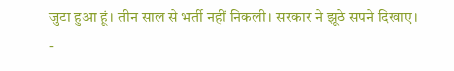जुटा हुआ हूं। तीन साल से भर्ती नहीं निकली। सरकार ने झूठे सपने दिखाए।
-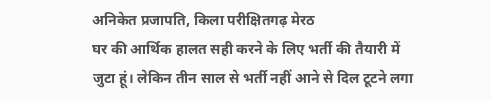अनिकेत प्रजापति, किला परीक्षितगढ़ मेरठ
घर की आर्थिक हालत सही करने के लिए भर्ती की तैयारी में जुटा हूं। लेकिन तीन साल से भर्ती नहीं आने से दिल टूटने लगा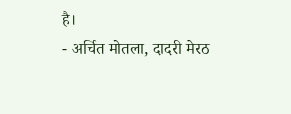है।
- अर्चित मोतला, दादरी मेरठ